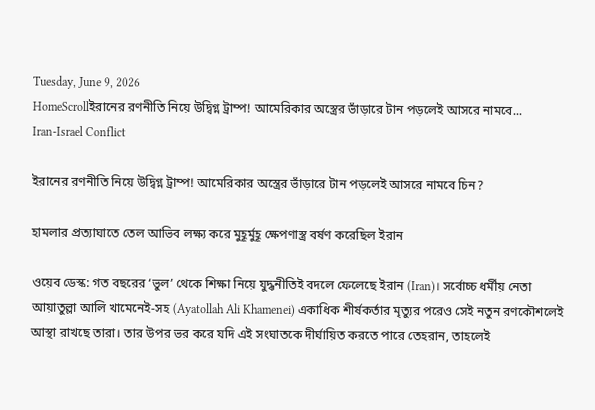Tuesday, June 9, 2026
HomeScrollইরানের রণনীতি নিয়ে উদ্বিগ্ন ট্রাম্প! আমেরিকার অস্ত্রের ভাঁড়ারে টান পড়লেই আসরে নামবে...
Iran-Israel Conflict

ইরানের রণনীতি নিয়ে উদ্বিগ্ন ট্রাম্প! আমেরিকার অস্ত্রের ভাঁড়ারে টান পড়লেই আসরে নামবে চিন?

হামলার প্রত্যাঘাতে তেল আভিব লক্ষ্য করে মুহূর্মুহূ ক্ষেপণাস্ত্র বর্ষণ করেছিল ইরান

ওয়েব ডেস্ক: গত বছরের ‘ভুল’ থেকে শিক্ষা নিয়ে যুদ্ধনীতিই বদলে ফেলেছে ইরান (Iran)। সর্বোচ্চ ধর্মীয় নেতা আয়াতুল্লা আলি খামেনেই-সহ (Ayatollah Ali Khamenei) একাধিক শীর্ষকর্তার মৃত্যুর পরেও সেই নতুন রণকৌশলেই আস্থা রাখছে তারা। তার উপর ভর করে যদি এই সংঘাতকে দীর্ঘায়িত করতে পারে তেহরান, তাহলেই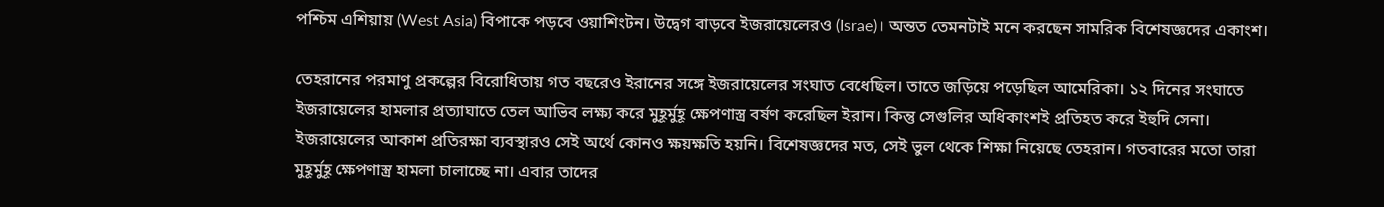পশ্চিম এশিয়ায় (West Asia) বিপাকে পড়বে ওয়াশিংটন। উদ্বেগ বাড়বে ইজরায়েলেরও (Israe)। অন্তত তেমনটাই মনে করছেন সামরিক বিশেষজ্ঞদের একাংশ।

তেহরানের পরমাণু প্রকল্পের বিরোধিতায় গত বছরেও ইরানের সঙ্গে ইজরায়েলের সংঘাত বেধেছিল। তাতে জড়িয়ে পড়েছিল আমেরিকা। ১২ দিনের সংঘাতে ইজরায়েলের হামলার প্রত্যাঘাতে তেল আভিব লক্ষ্য করে মুহূর্মুহূ ক্ষেপণাস্ত্র বর্ষণ করেছিল ইরান। কিন্তু সেগুলির অধিকাংশই প্রতিহত করে ইহুদি সেনা। ইজরায়েলের আকাশ প্রতিরক্ষা ব্যবস্থারও সেই অর্থে কোনও ক্ষয়ক্ষতি হয়নি। বিশেষজ্ঞদের মত, সেই ভুল থেকে শিক্ষা নিয়েছে তেহরান। গতবারের মতো তারা মুহূর্মুহূ ক্ষেপণাস্ত্র হামলা চালাচ্ছে না। এবার তাদের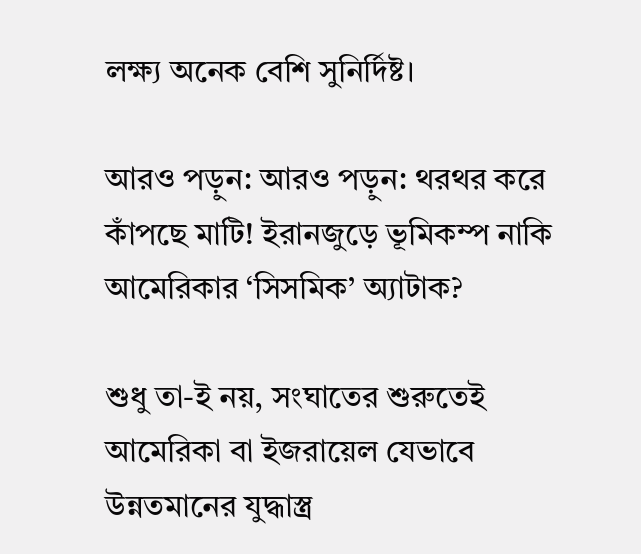লক্ষ্য অনেক বেশি সুনির্দিষ্ট।

আরও পড়ুন: আরও পড়ুন: থরথর করে কাঁপছে মাটি! ইরানজুড়ে ভূমিকম্প নাকি আমেরিকার ‘সিসমিক’ অ্যাটাক?

শুধু তা-ই নয়, সংঘাতের শুরুতেই আমেরিকা বা ইজরায়েল যেভাবে উন্নতমানের যুদ্ধাস্ত্র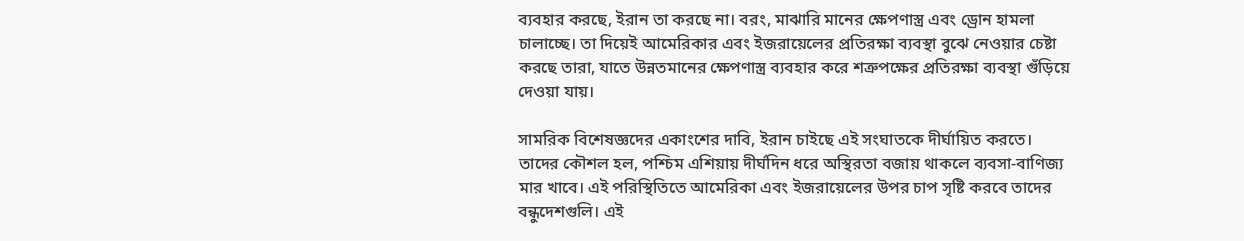ব্যবহার করছে, ইরান তা করছে না। বরং, মাঝারি মানের ক্ষেপণাস্ত্র এবং ড্রোন হামলা চালাচ্ছে। তা দিয়েই আমেরিকার এবং ইজরায়েলের প্রতিরক্ষা ব্যবস্থা বুঝে নেওয়ার চেষ্টা করছে তারা, যাতে উন্নতমানের ক্ষেপণাস্ত্র ব্যবহার করে শত্রুপক্ষের প্রতিরক্ষা ব্যবস্থা গুঁড়িয়ে দেওয়া যায়।

সামরিক বিশেষজ্ঞদের একাংশের দাবি, ইরান চাইছে এই সংঘাতকে দীর্ঘায়িত করতে। তাদের কৌশল হল, পশ্চিম এশিয়ায় দীর্ঘদিন ধরে অস্থিরতা বজায় থাকলে ব্যবসা-বাণিজ্য মার খাবে। এই পরিস্থিতিতে আমেরিকা এবং ইজরায়েলের উপর চাপ সৃষ্টি করবে তাদের বন্ধুদেশগুলি। এই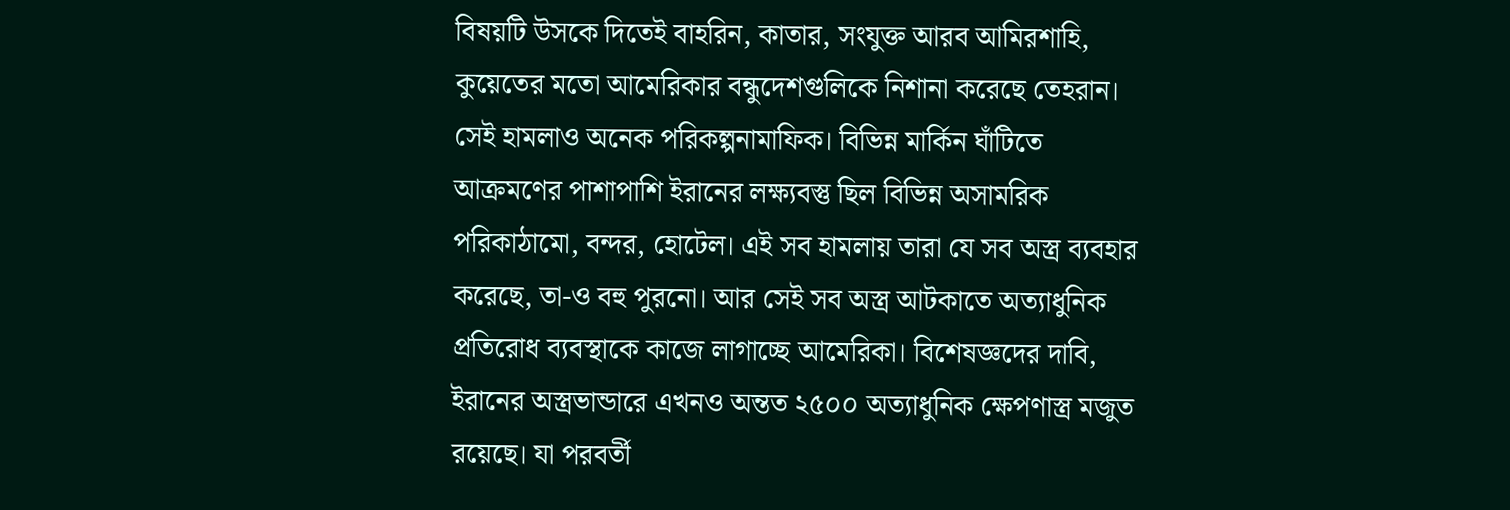বিষয়টি উসকে দিতেই বাহরিন, কাতার, সংযুক্ত আরব আমিরশাহি, কুয়েতের মতো আমেরিকার বন্ধুদেশগুলিকে নিশানা করেছে তেহরান। সেই হামলাও অনেক পরিকল্পনামাফিক। বিভিন্ন মার্কিন ঘাঁটিতে আক্রমণের পাশাপাশি ইরানের লক্ষ্যবস্তু ছিল বিভিন্ন অসামরিক পরিকাঠামো, বন্দর, হোটেল। এই সব হামলায় তারা যে সব অস্ত্র ব্যবহার করেছে, তা-ও বহু পুরনো। আর সেই সব অস্ত্র আটকাতে অত্যাধুনিক প্রতিরোধ ব্যবস্থাকে কাজে লাগাচ্ছে আমেরিকা। বিশেষজ্ঞদের দাবি, ইরানের অস্ত্রভান্ডারে এখনও অন্তত ২৫০০ অত্যাধুনিক ক্ষেপণাস্ত্র মজুত রয়েছে। যা পরবর্তী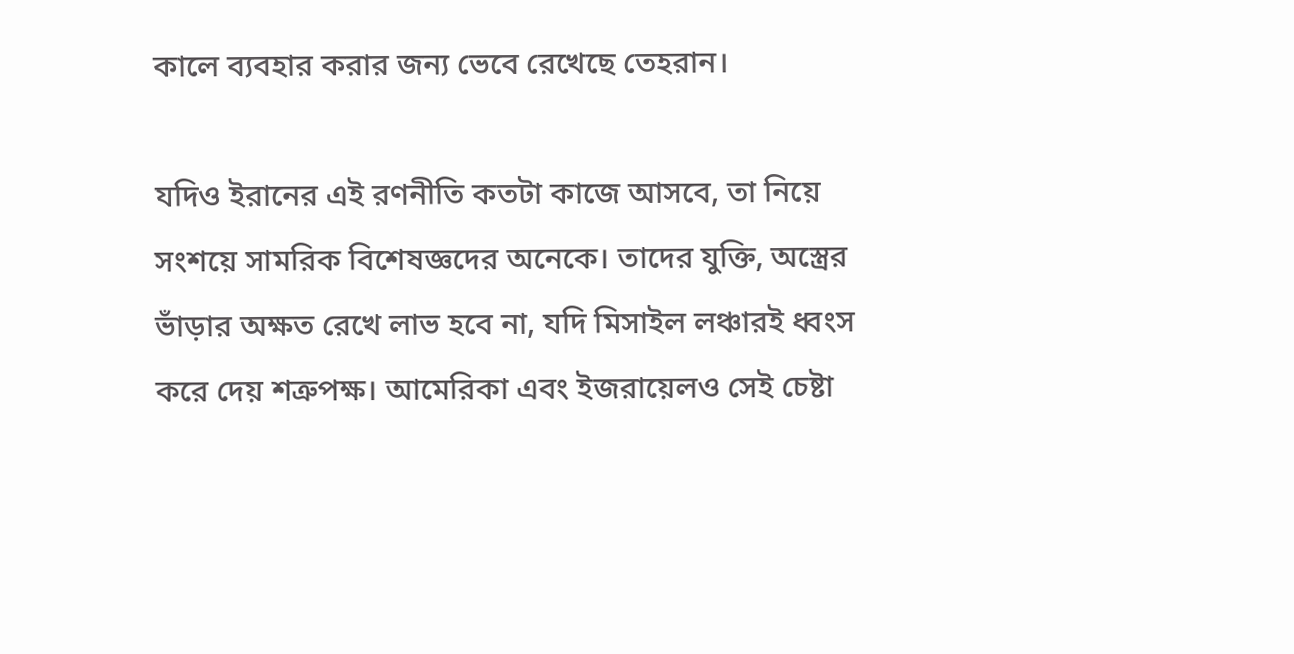কালে ব্যবহার করার জন্য ভেবে রেখেছে তেহরান।

যদিও ইরানের এই রণনীতি কতটা কাজে আসবে, তা নিয়ে সংশয়ে সামরিক বিশেষজ্ঞদের অনেকে। তাদের যুক্তি, অস্ত্রের ভাঁড়ার অক্ষত রেখে লাভ হবে না, যদি মিসাইল লঞ্চারই ধ্বংস করে দেয় শত্রুপক্ষ। আমেরিকা এবং ইজরায়েলও সেই চেষ্টা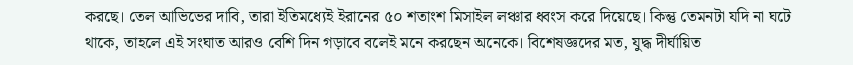করছে। তেল আভিভের দাবি, তারা ইতিমধ্যেই ইরানের ৫০ শতাংশ মিসাইল লঞ্চার ধ্বংস করে দিয়েছে। কিন্তু তেমনটা যদি না ঘটে থাকে, তাহলে এই সংঘাত আরও বেশি দিন গড়াবে বলেই মনে করছেন অনেকে। বিশেষজ্ঞদের মত, যুদ্ধ দীর্ঘায়িত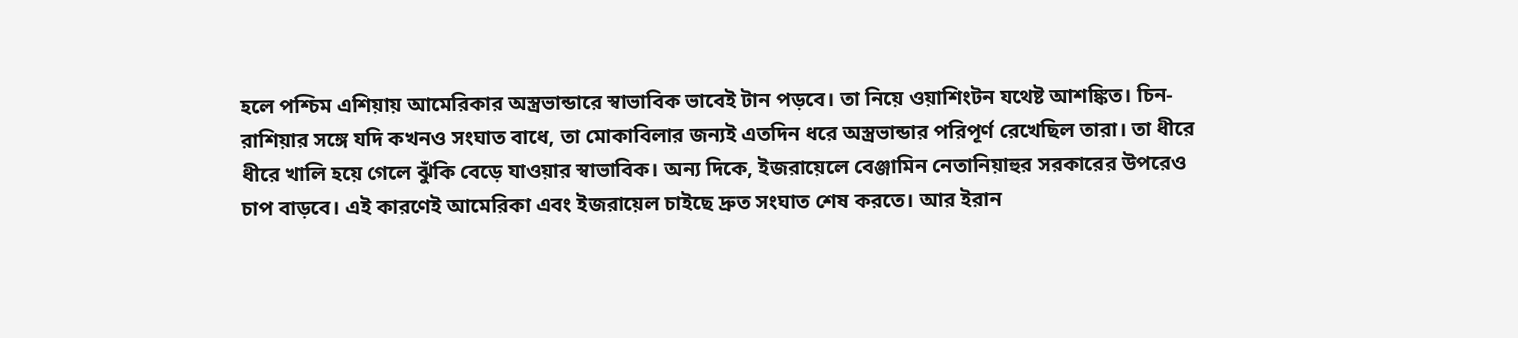হলে পশ্চিম এশিয়ায় আমেরিকার অস্ত্রভান্ডারে স্বাভাবিক ভাবেই টান পড়বে। তা নিয়ে ওয়াশিংটন যথেষ্ট আশঙ্কিত। চিন-রাশিয়ার সঙ্গে যদি কখনও সংঘাত বাধে, তা মোকাবিলার জন্যই এতদিন ধরে অস্ত্রভান্ডার পরিপূর্ণ রেখেছিল তারা। তা ধীরে ধীরে খালি হয়ে গেলে ঝুঁকি বেড়ে যাওয়ার স্বাভাবিক। অন্য দিকে, ইজরায়েলে বেঞ্জামিন নেতানিয়াহুর সরকারের উপরেও চাপ বাড়বে। এই কারণেই আমেরিকা এবং ইজরায়েল চাইছে দ্রুত সংঘাত শেষ করতে। আর ইরান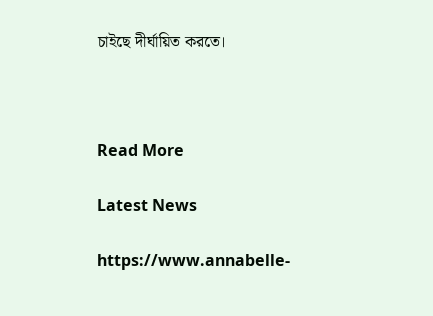চাইছে দীর্ঘায়িত করতে।



Read More

Latest News

https://www.annabelle-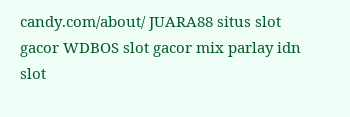candy.com/about/ JUARA88 situs slot gacor WDBOS slot gacor mix parlay idn slot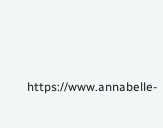https://www.annabelle-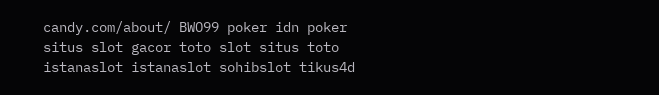candy.com/about/ BWO99 poker idn poker situs slot gacor toto slot situs toto istanaslot istanaslot sohibslot tikus4d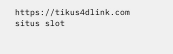https://tikus4dlink.com situs slot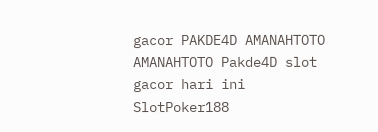gacor PAKDE4D AMANAHTOTO AMANAHTOTO Pakde4D slot gacor hari ini SlotPoker188